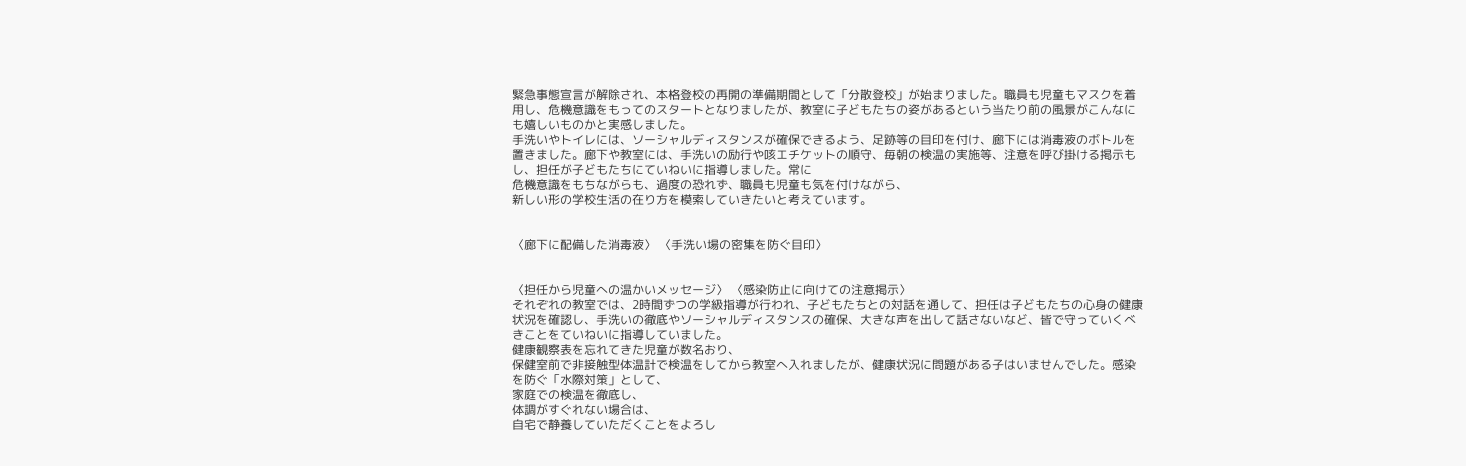緊急事態宣言が解除され、本格登校の再開の準備期間として「分散登校」が始まりました。職員も児童もマスクを着用し、危機意識をもってのスタートとなりましたが、教室に子どもたちの姿があるという当たり前の風景がこんなにも嬉しいものかと実感しました。
手洗いやトイレには、ソーシャルディスタンスが確保できるよう、足跡等の目印を付け、廊下には消毒液のボトルを置きました。廊下や教室には、手洗いの励行や咳エチケットの順守、毎朝の検温の実施等、注意を呼び掛ける掲示もし、担任が子どもたちにていねいに指導しました。常に
危機意識をもちながらも、過度の恐れず、職員も児童も気を付けながら、
新しい形の学校生活の在り方を模索していきたいと考えています。


〈廊下に配備した消毒液〉 〈手洗い場の密集を防ぐ目印〉


〈担任から児童への温かいメッセージ〉 〈感染防止に向けての注意掲示〉
それぞれの教室では、2時間ずつの学級指導が行われ、子どもたちとの対話を通して、担任は子どもたちの心身の健康状況を確認し、手洗いの徹底やソーシャルディスタンスの確保、大きな声を出して話さないなど、皆で守っていくべきことをていねいに指導していました。
健康観察表を忘れてきた児童が数名おり、
保健室前で非接触型体温計で検温をしてから教室へ入れましたが、健康状況に問題がある子はいませんでした。感染を防ぐ「水際対策」として、
家庭での検温を徹底し、
体調がすぐれない場合は、
自宅で静養していただくことをよろし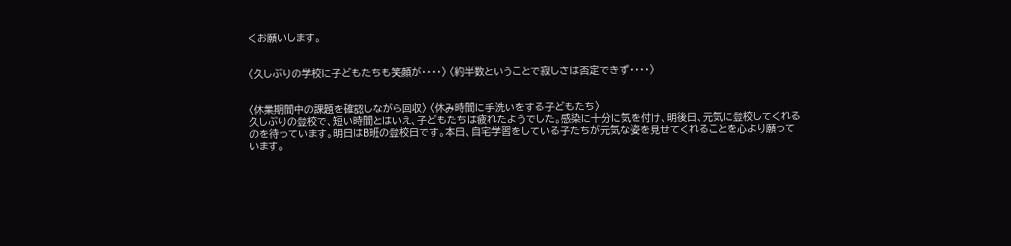くお願いします。


〈久しぶりの学校に子どもたちも笑顔が・・・・〉 〈約半数ということで寂しさは否定できず・・・・〉


〈休業期間中の課題を確認しながら回収〉 〈休み時間に手洗いをする子どもたち〉
久しぶりの登校で、短い時間とはいえ、子どもたちは疲れたようでした。感染に十分に気を付け、明後日、元気に登校してくれるのを待っています。明日はB班の登校日です。本日、自宅学習をしている子たちが元気な姿を見せてくれることを心より願っています。